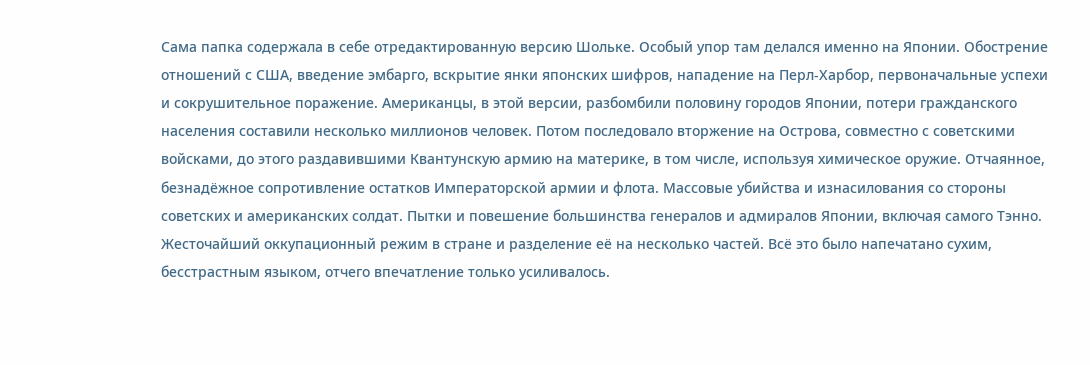Сама папка содержала в себе отредактированную версию Шольке. Особый упор там делался именно на Японии. Обострение отношений с США, введение эмбарго, вскрытие янки японских шифров, нападение на Перл-Харбор, первоначальные успехи и сокрушительное поражение. Американцы, в этой версии, разбомбили половину городов Японии, потери гражданского населения составили несколько миллионов человек. Потом последовало вторжение на Острова, совместно с советскими войсками, до этого раздавившими Квантунскую армию на материке, в том числе, используя химическое оружие. Отчаянное, безнадёжное сопротивление остатков Императорской армии и флота. Массовые убийства и изнасилования со стороны советских и американских солдат. Пытки и повешение большинства генералов и адмиралов Японии, включая самого Тэнно. Жесточайший оккупационный режим в стране и разделение её на несколько частей. Всё это было напечатано сухим, бесстрастным языком, отчего впечатление только усиливалось.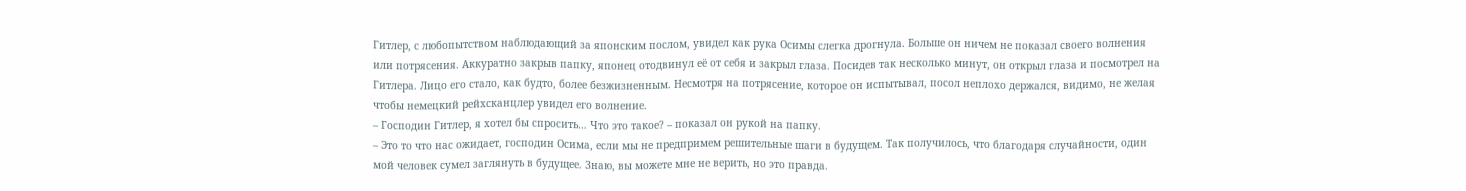Гитлер, с любопытством наблюдающий за японским послом, увидел как рука Осимы слегка дрогнула. Больше он ничем не показал своего волнения или потрясения. Аккуратно закрыв папку, японец отодвинул её от себя и закрыл глаза. Посидев так несколько минут, он открыл глаза и посмотрел на Гитлера. Лицо его стало, как будто, более безжизненным. Несмотря на потрясение, которое он испытывал, посол неплохо держался, видимо, не желая чтобы немецкий рейхсканцлер увидел его волнение.
– Господин Гитлер, я хотел бы спросить… Что это такое? – показал он рукой на папку.
– Это то что нас ожидает, господин Осима, если мы не предпримем решительные шаги в будущем. Так получилось, что благодаря случайности, один мой человек сумел заглянуть в будущее. Знаю, вы можете мне не верить, но это правда.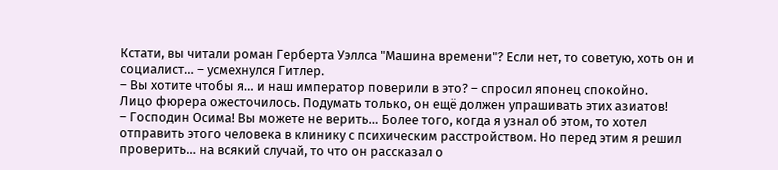Кстати, вы читали роман Герберта Уэллса "Машина времени"? Если нет, то советую, хоть он и социалист… – усмехнулся Гитлер.
– Вы хотите чтобы я… и наш император поверили в это? – спросил японец спокойно.
Лицо фюрера ожесточилось. Подумать только, он ещё должен упрашивать этих азиатов!
– Господин Осима! Вы можете не верить… Более того, когда я узнал об этом, то хотел отправить этого человека в клинику с психическим расстройством. Но перед этим я решил проверить… на всякий случай, то что он рассказал о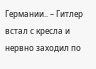Германии.. – Гитлер встал с кресла и нервно заходил по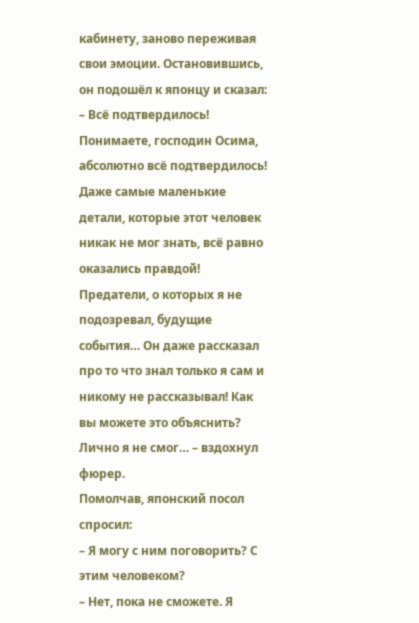кабинету, заново переживая свои эмоции. Остановившись, он подошёл к японцу и сказал:
– Всё подтвердилось! Понимаете, господин Осима, абсолютно всё подтвердилось! Даже самые маленькие детали, которые этот человек никак не мог знать, всё равно оказались правдой! Предатели, о которых я не подозревал, будущие события… Он даже рассказал про то что знал только я сам и никому не рассказывал! Как вы можете это объяснить? Лично я не смог… – вздохнул фюрер.
Помолчав, японский посол спросил:
– Я могу с ним поговорить? С этим человеком?
– Нет, пока не сможете. Я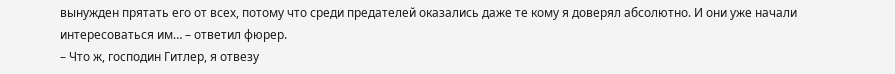вынужден прятать его от всех, потому что среди предателей оказались даже те кому я доверял абсолютно. И они уже начали интересоваться им… – ответил фюрер.
– Что ж, господин Гитлер, я отвезу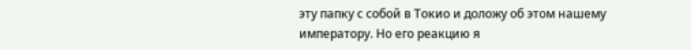эту папку с собой в Токио и доложу об этом нашему императору. Но его реакцию я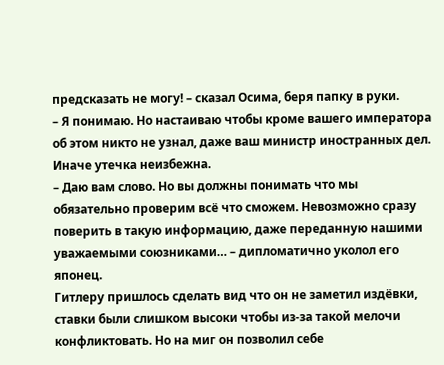предсказать не могу! – сказал Осима, беря папку в руки.
– Я понимаю. Но настаиваю чтобы кроме вашего императора об этом никто не узнал, даже ваш министр иностранных дел. Иначе утечка неизбежна.
– Даю вам слово. Но вы должны понимать что мы обязательно проверим всё что сможем. Невозможно сразу поверить в такую информацию, даже переданную нашими уважаемыми союзниками… – дипломатично уколол его японец.
Гитлеру пришлось сделать вид что он не заметил издёвки, ставки были слишком высоки чтобы из-за такой мелочи конфликтовать. Но на миг он позволил себе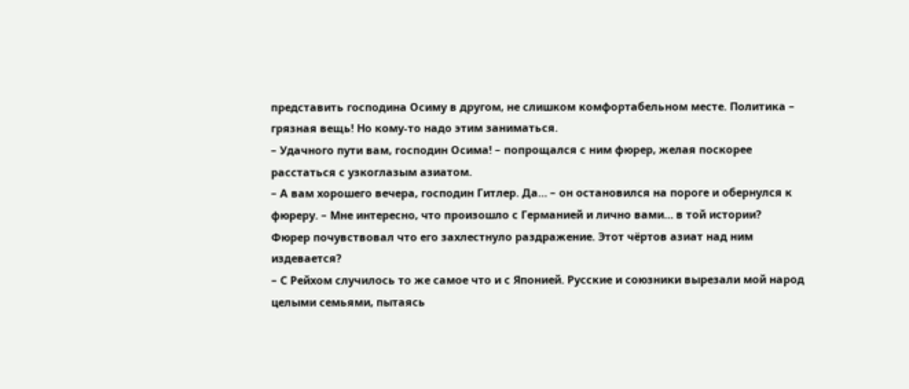представить господина Осиму в другом, не слишком комфортабельном месте. Политика – грязная вещь! Но кому-то надо этим заниматься.
– Удачного пути вам, господин Осима! – попрощался с ним фюрер, желая поскорее расстаться с узкоглазым азиатом.
– А вам хорошего вечера, господин Гитлер. Да… – он остановился на пороге и обернулся к фюреру. – Мне интересно, что произошло с Германией и лично вами… в той истории?
Фюрер почувствовал что его захлестнуло раздражение. Этот чёртов азиат над ним издевается?
– С Рейхом случилось то же самое что и с Японией. Русские и союзники вырезали мой народ целыми семьями, пытаясь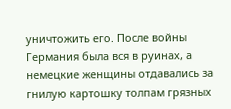уничтожить его. После войны Германия была вся в руинах, а немецкие женщины отдавались за гнилую картошку толпам грязных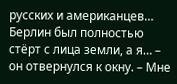русских и американцев… Берлин был полностью стёрт с лица земли, а я… – он отвернулся к окну. – Мне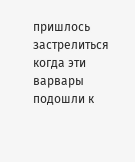пришлось застрелиться когда эти варвары подошли к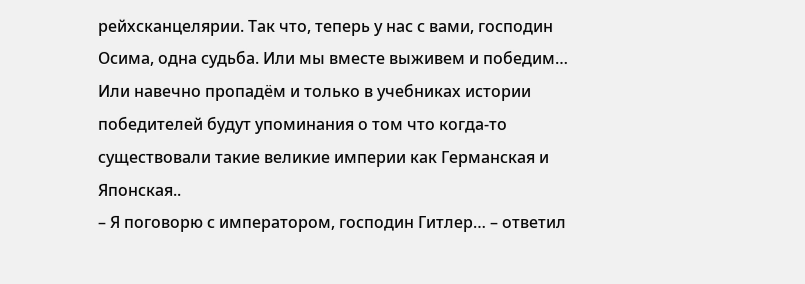рейхсканцелярии. Так что, теперь у нас с вами, господин Осима, одна судьба. Или мы вместе выживем и победим… Или навечно пропадём и только в учебниках истории победителей будут упоминания о том что когда-то существовали такие великие империи как Германская и Японская..
– Я поговорю с императором, господин Гитлер… – ответил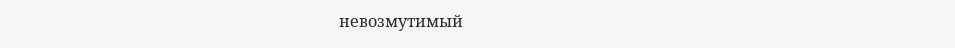невозмутимый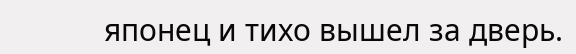японец и тихо вышел за дверь.